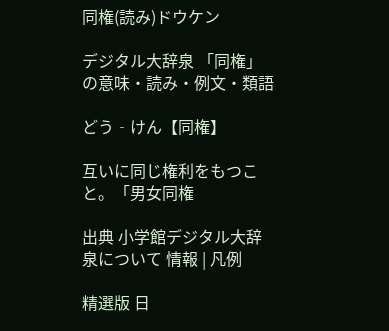同権(読み)ドウケン

デジタル大辞泉 「同権」の意味・読み・例文・類語

どう‐けん【同権】

互いに同じ権利をもつこと。「男女同権

出典 小学館デジタル大辞泉について 情報 | 凡例

精選版 日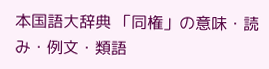本国語大辞典 「同権」の意味・読み・例文・類語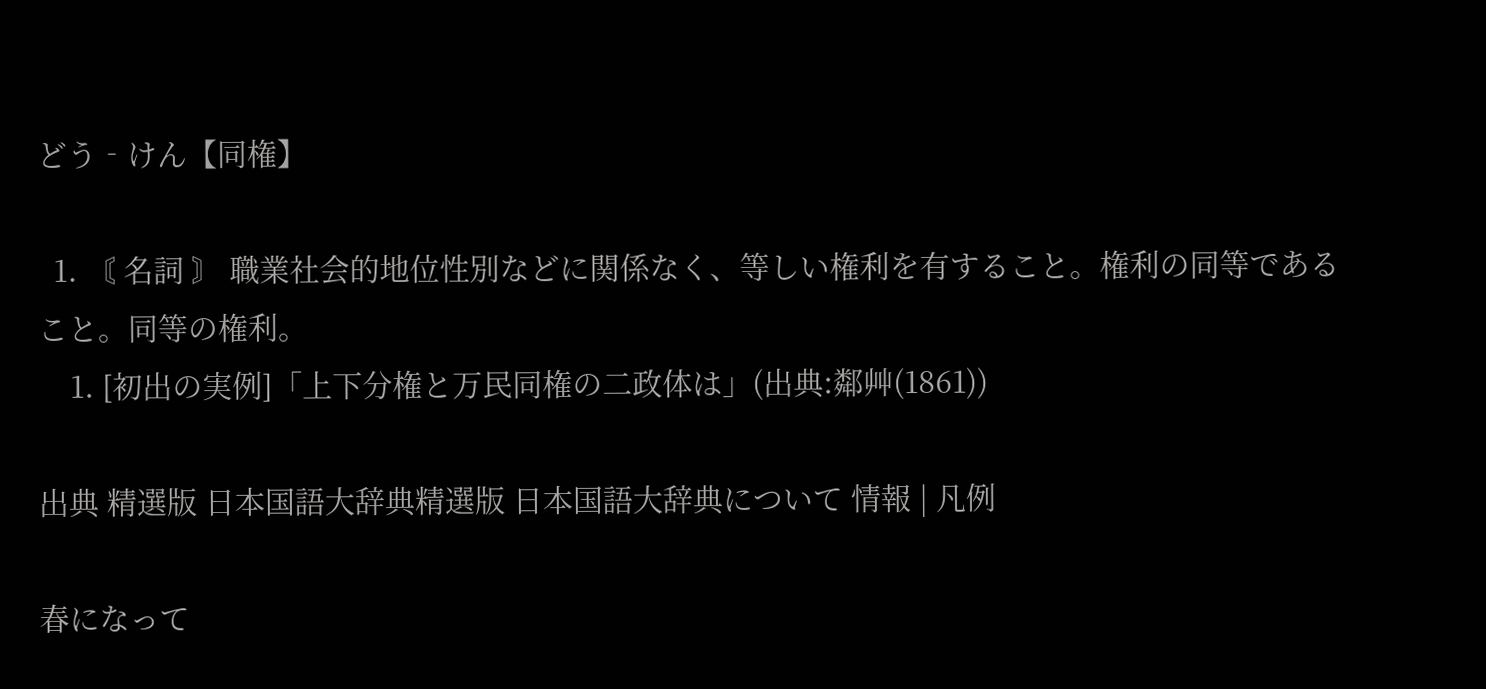どう‐けん【同権】

  1. 〘 名詞 〙 職業社会的地位性別などに関係なく、等しい権利を有すること。権利の同等であること。同等の権利。
    1. [初出の実例]「上下分権と万民同権の二政体は」(出典:鄰艸(1861))

出典 精選版 日本国語大辞典精選版 日本国語大辞典について 情報 | 凡例

春になって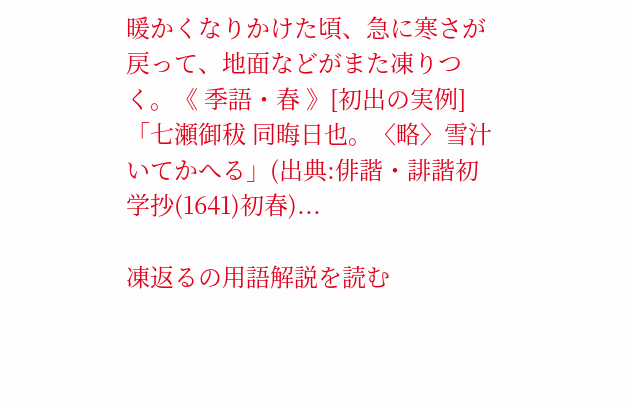暖かくなりかけた頃、急に寒さが戻って、地面などがまた凍りつく。《 季語・春 》[初出の実例]「七瀬御秡 同晦日也。〈略〉雪汁いてかへる」(出典:俳諧・誹諧初学抄(1641)初春)...

凍返るの用語解説を読む